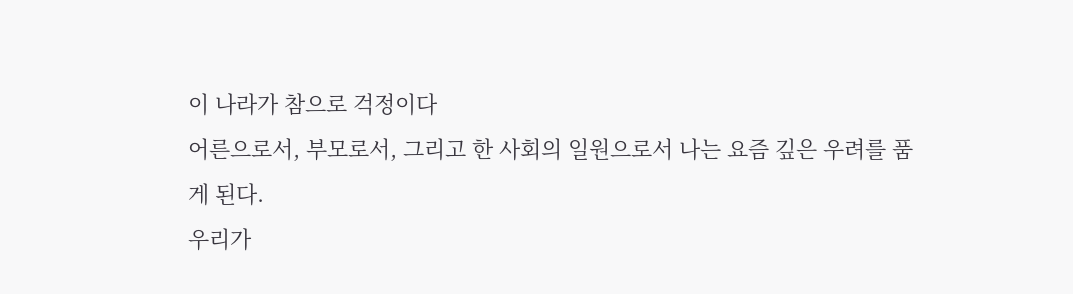이 나라가 참으로 걱정이다
어른으로서, 부모로서, 그리고 한 사회의 일원으로서 나는 요즘 깊은 우려를 품게 된다.
우리가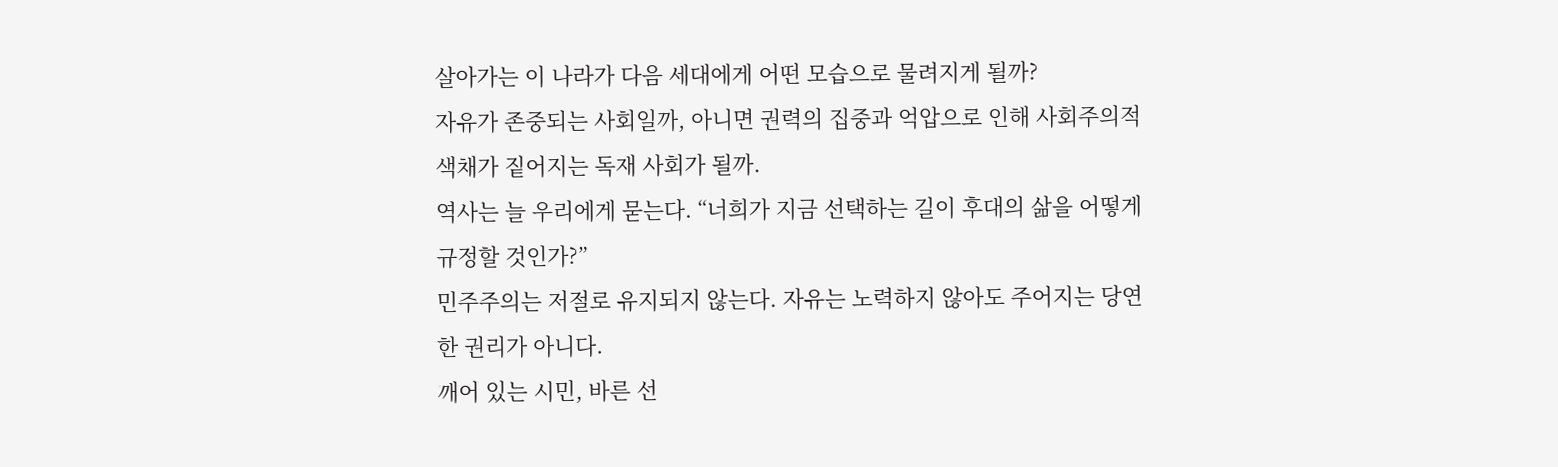살아가는 이 나라가 다음 세대에게 어떤 모습으로 물려지게 될까?
자유가 존중되는 사회일까, 아니면 권력의 집중과 억압으로 인해 사회주의적 색채가 짙어지는 독재 사회가 될까.
역사는 늘 우리에게 묻는다. “너희가 지금 선택하는 길이 후대의 삶을 어떻게 규정할 것인가?”
민주주의는 저절로 유지되지 않는다. 자유는 노력하지 않아도 주어지는 당연한 권리가 아니다.
깨어 있는 시민, 바른 선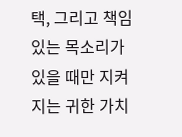택, 그리고 책임 있는 목소리가 있을 때만 지켜지는 귀한 가치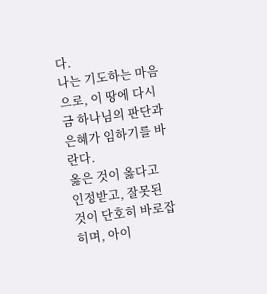다.
나는 기도하는 마음으로, 이 땅에 다시금 하나님의 판단과 은혜가 임하기를 바란다.
옳은 것이 옳다고 인정받고, 잘못된 것이 단호히 바로잡히며, 아이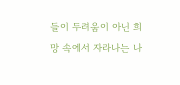들이 두려움이 아닌 희망 속에서 자라나는 나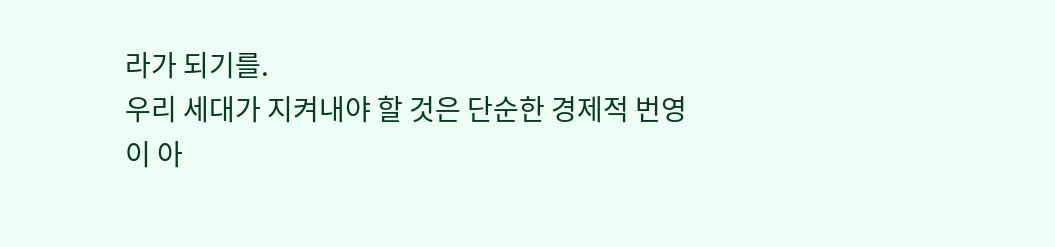라가 되기를.
우리 세대가 지켜내야 할 것은 단순한 경제적 번영이 아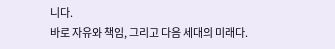니다.
바로 자유와 책임, 그리고 다음 세대의 미래다.